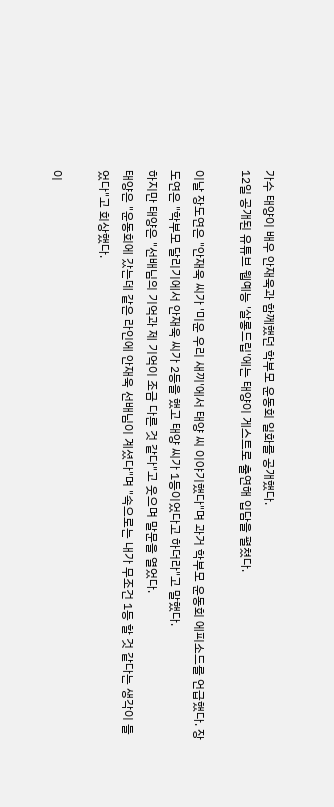가수 태양이 배우 안재욱과 함께했던 학부모 운동회 일화를 공개했다.
12일 공개된 유튜브 웹예능 '살롱드립'에는 태양이 게스트로 출연해 입담을 펼쳤다.

이날 장도연은 "안재욱 씨가 '미운 우리 새끼'에서 태양 씨 이야기했다"며 과거 학부모 운동회 에피소드를 언급했다. 장도연은 "학부모 달리기에서 안재욱 씨가 2등을 했고 태양 씨가 1등이었다고 하더라"고 말했다.
하지만 태양은 "선배님의 기억과 제 기억이 조금 다른 것 같다"고 웃으며 말문을 열었다.
태양은 "운동회에 갔는데 같은 라인에 안재욱 선배님이 계셨다"며 "속으로는 내가 무조건 1등 할 것 같다는 생각이 들었다"고 회상했다.

이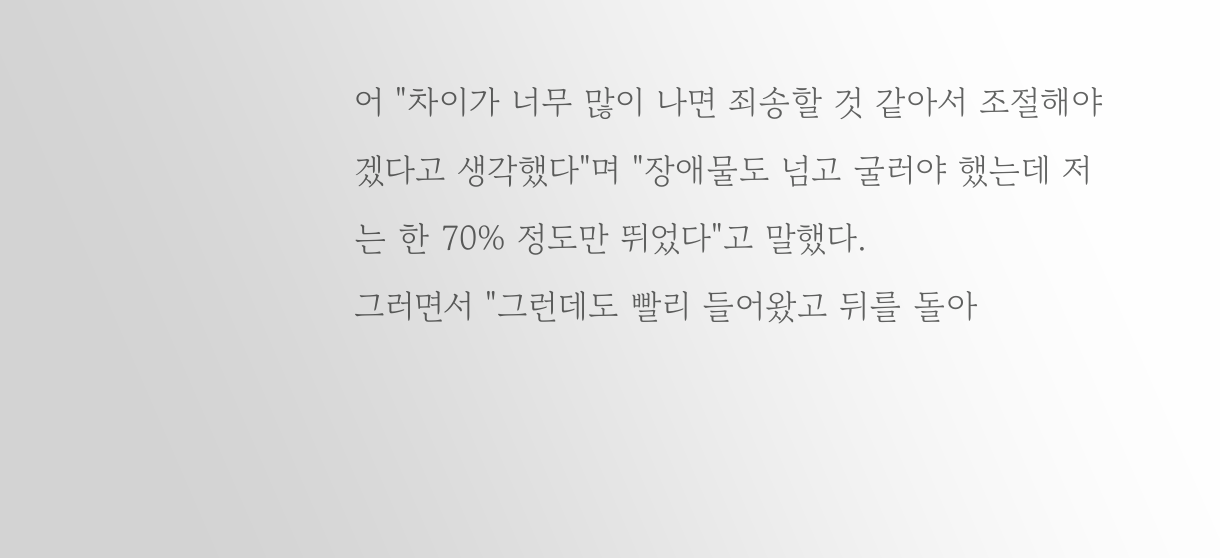어 "차이가 너무 많이 나면 죄송할 것 같아서 조절해야겠다고 생각했다"며 "장애물도 넘고 굴러야 했는데 저는 한 70% 정도만 뛰었다"고 말했다.
그러면서 "그런데도 빨리 들어왔고 뒤를 돌아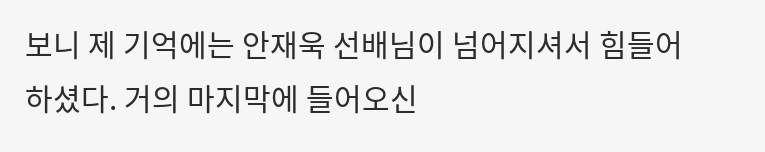보니 제 기억에는 안재욱 선배님이 넘어지셔서 힘들어하셨다. 거의 마지막에 들어오신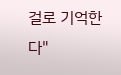걸로 기억한다"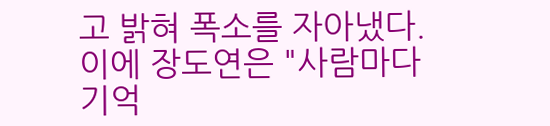고 밝혀 폭소를 자아냈다.
이에 장도연은 "사람마다 기억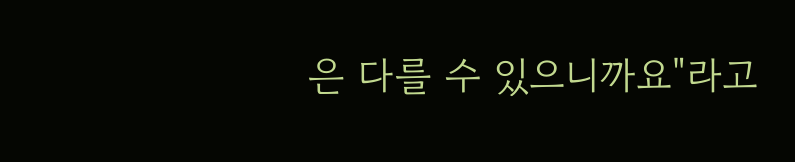은 다를 수 있으니까요"라고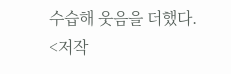수습해 웃음을 더했다.
<저작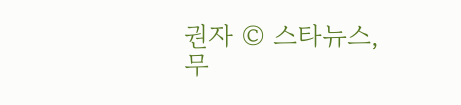권자 © 스타뉴스, 무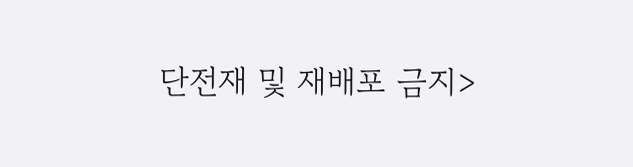단전재 및 재배포 금지>